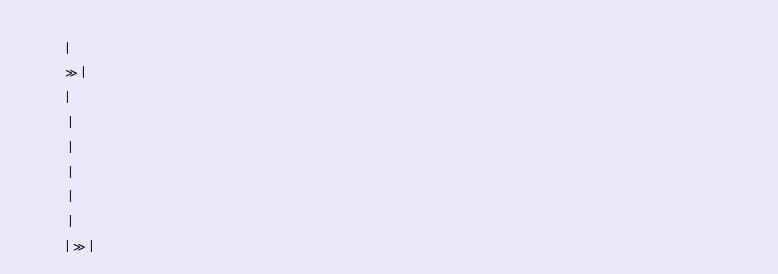|
≫ |
|
 |
 |
 |
 |
 |
| ≫ |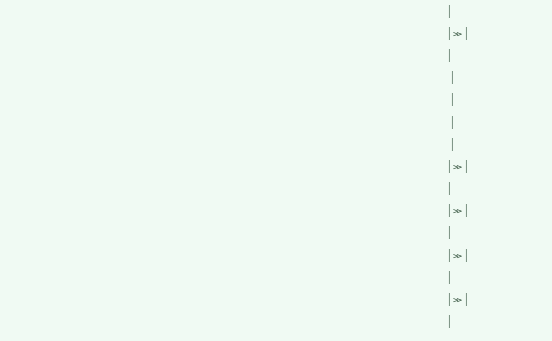|
| ≫ |
|
 |
 |
 |
 |
| ≫ |
|
| ≫ |
|
| ≫ |
|
| ≫ |
|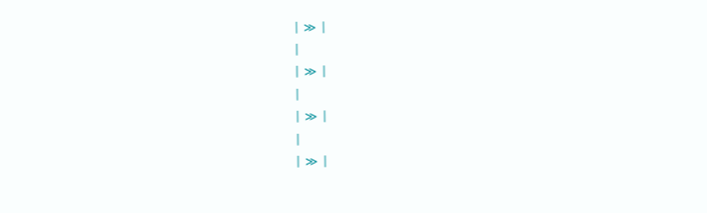| ≫ |
|
| ≫ |
|
| ≫ |
|
| ≫ |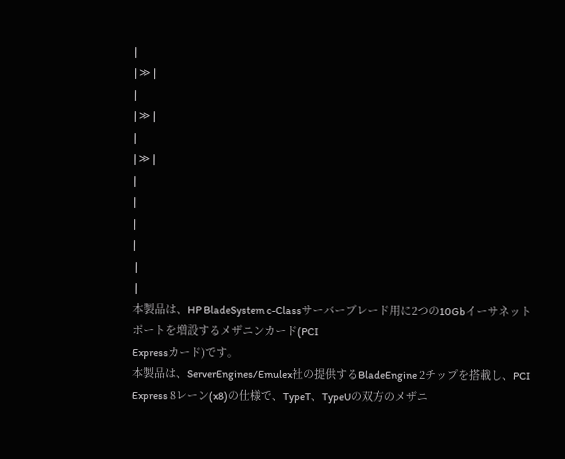|
| ≫ |
|
| ≫ |
|
| ≫ |
|
|
|
|
 |
 |
本製品は、HP BladeSystem c-Classサーバーブレード用に2つの10Gbイーサネットポートを増設するメザニンカード(PCI
Expressカード)です。
本製品は、ServerEngines/Emulex社の提供するBladeEngine 2チップを搭載し、PCI Express 8レーン(x8)の仕様で、TypeT、TypeUの双方のメザニ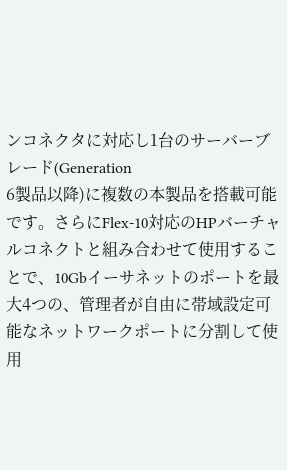ンコネクタに対応し1台のサーバーブレード(Generation
6製品以降)に複数の本製品を搭載可能です。さらにFlex-10対応のHPバーチャルコネクトと組み合わせて使用することで、10Gbイーサネットのポートを最大4つの、管理者が自由に帯域設定可能なネットワークポートに分割して使用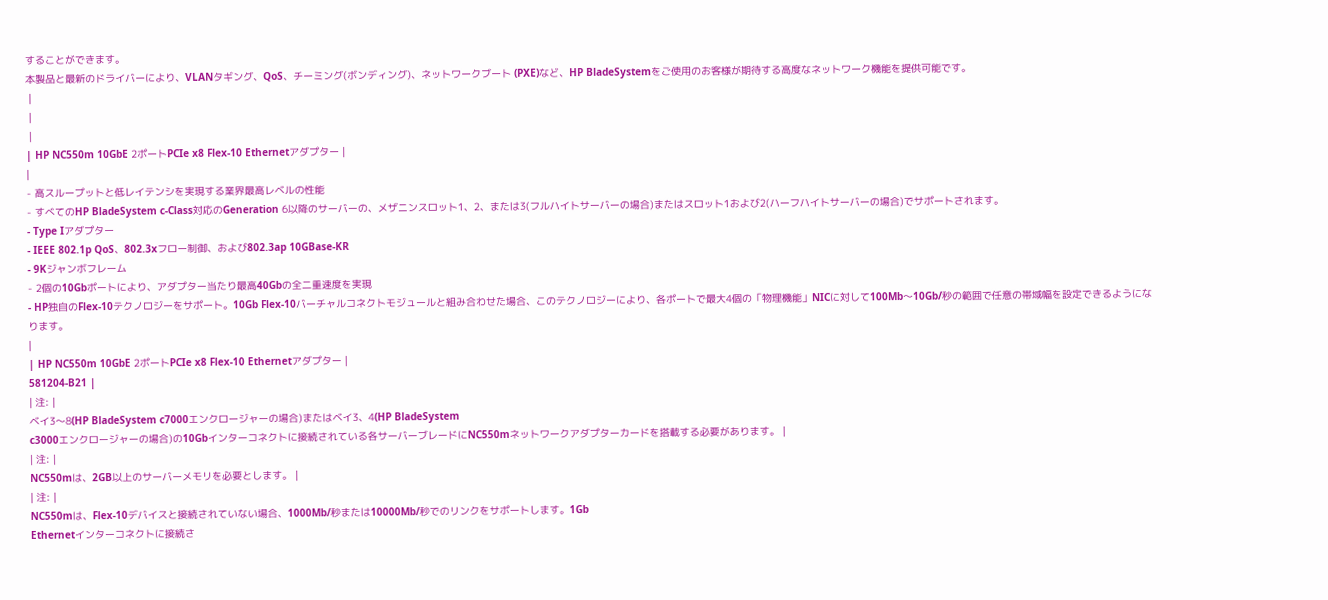することができます。
本製品と最新のドライバーにより、VLANタギング、QoS、チーミング(ボンディング)、ネットワークブート (PXE)など、HP BladeSystemをご使用のお客様が期待する高度なネットワーク機能を提供可能です。
 |
 |
 |
| HP NC550m 10GbE 2ポートPCIe x8 Flex-10 Ethernetアダプター |
|
- 高スループットと低レイテンシを実現する業界最高レベルの性能
- すべてのHP BladeSystem c-Class対応のGeneration 6以降のサーバーの、メザニンスロット1、2、または3(フルハイトサーバーの場合)またはスロット1および2(ハーフハイトサーバーの場合)でサポートされます。
- Type Iアダプター
- IEEE 802.1p QoS、802.3xフロー制御、および802.3ap 10GBase-KR
- 9Kジャンボフレーム
- 2個の10Gbポートにより、アダプター当たり最高40Gbの全二重速度を実現
- HP独自のFlex-10テクノロジーをサポート。10Gb Flex-10バーチャルコネクトモジュールと組み合わせた場合、このテクノロジーにより、各ポートで最大4個の「物理機能」NICに対して100Mb〜10Gb/秒の範囲で任意の帯域幅を設定できるようになります。
|
| HP NC550m 10GbE 2ポートPCIe x8 Flex-10 Ethernetアダプター |
581204-B21 |
| 注: |
ベイ3〜8(HP BladeSystem c7000エンクロージャーの場合)またはベイ3、4(HP BladeSystem
c3000エンクロージャーの場合)の10Gbインターコネクトに接続されている各サーバーブレードにNC550mネットワークアダプターカードを搭載する必要があります。 |
| 注: |
NC550mは、2GB以上のサーバーメモリを必要とします。 |
| 注: |
NC550mは、Flex-10デバイスと接続されていない場合、1000Mb/秒または10000Mb/秒でのリンクをサポートします。1Gb
Ethernetインターコネクトに接続さ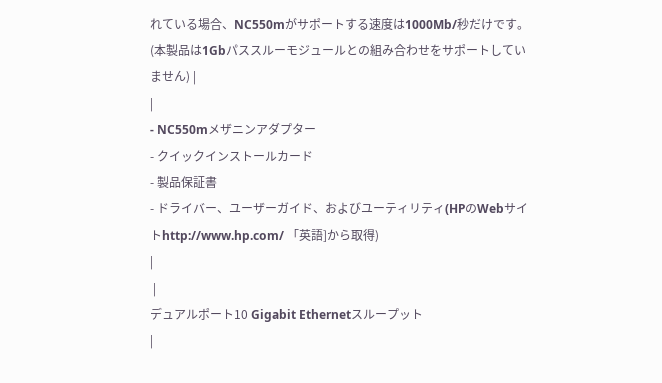れている場合、NC550mがサポートする速度は1000Mb/秒だけです。(本製品は1Gbパススルーモジュールとの組み合わせをサポートしていません) |
|
- NC550mメザニンアダプター
- クイックインストールカード
- 製品保証書
- ドライバー、ユーザーガイド、およびユーティリティ(HPのWebサイトhttp://www.hp.com/ 「英語]から取得)
|
 |
デュアルポート10 Gigabit Ethernetスループット
|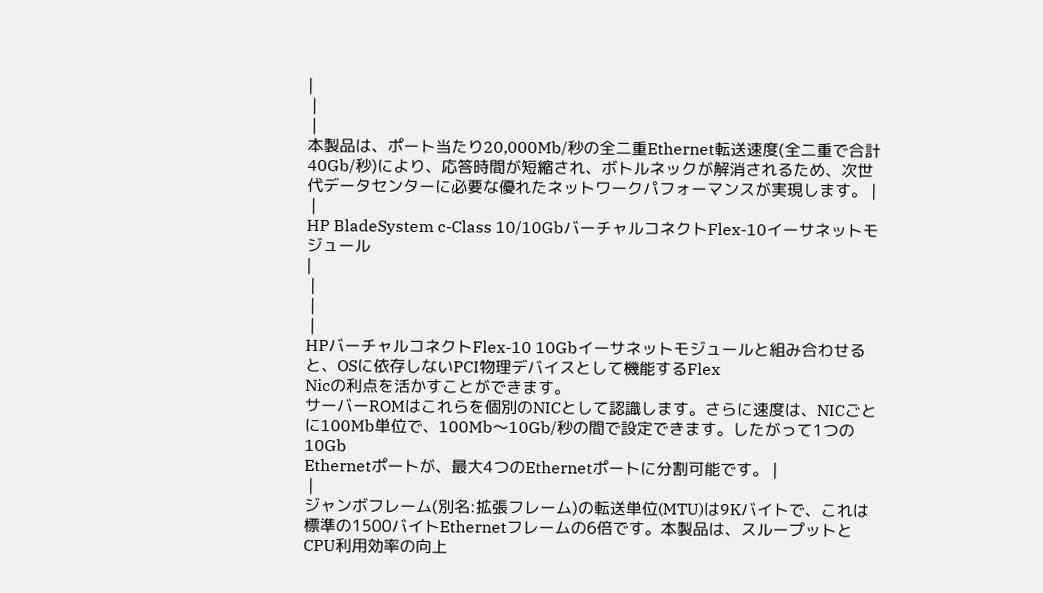|
 |
 |
本製品は、ポート当たり20,000Mb/秒の全二重Ethernet転送速度(全二重で合計40Gb/秒)により、応答時間が短縮され、ボトルネックが解消されるため、次世代データセンターに必要な優れたネットワークパフォーマンスが実現します。 |
 |
HP BladeSystem c-Class 10/10GbバーチャルコネクトFlex-10イーサネットモジュール
|
 |
 |
 |
HPバーチャルコネクトFlex-10 10Gbイーサネットモジュールと組み合わせると、OSに依存しないPCI物理デバイスとして機能するFlex
Nicの利点を活かすことができます。
サーバーROMはこれらを個別のNICとして認識します。さらに速度は、NICごとに100Mb単位で、100Mb〜10Gb/秒の間で設定できます。したがって1つの10Gb
Ethernetポートが、最大4つのEthernetポートに分割可能です。 |
 |
ジャンボフレーム(別名:拡張フレーム)の転送単位(MTU)は9Kバイトで、これは標準の1500バイトEthernetフレームの6倍です。本製品は、スループットとCPU利用効率の向上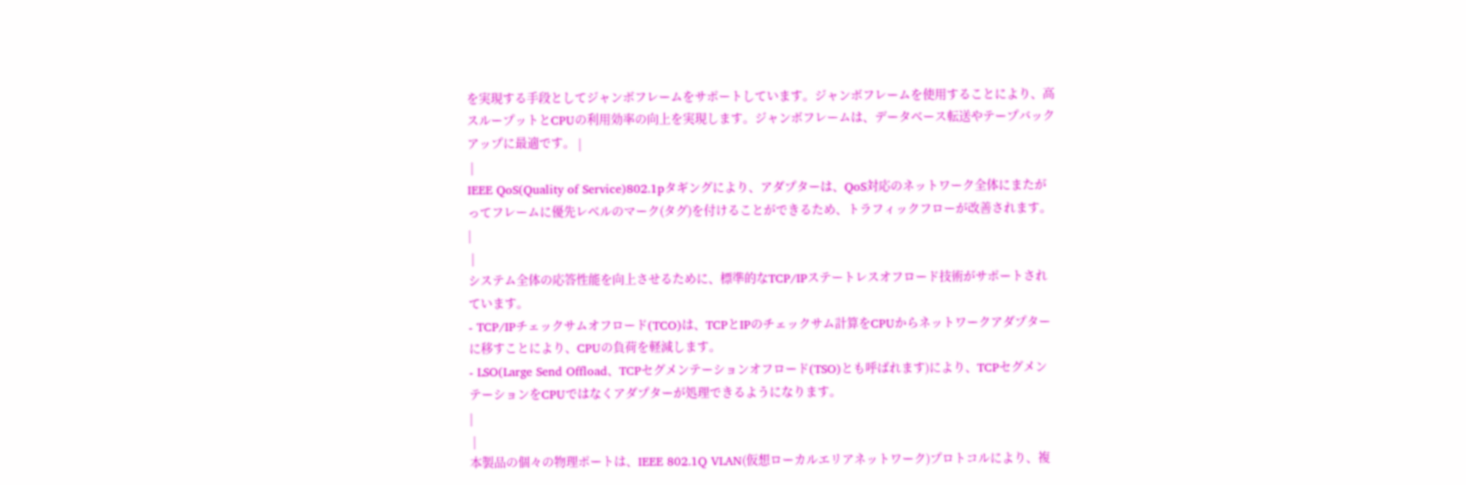を実現する手段としてジャンボフレームをサポートしています。ジャンボフレームを使用することにより、高スループットとCPUの利用効率の向上を実現します。ジャンボフレームは、データベース転送やテープバックアップに最適です。 |
 |
IEEE QoS(Quality of Service)802.1pタギングにより、アダプターは、QoS対応のネットワーク全体にまたがってフレームに優先レベルのマーク(タグ)を付けることができるため、トラフィックフローが改善されます。 |
 |
システム全体の応答性能を向上させるために、標準的なTCP/IPステートレスオフロード技術がサポートされています。
- TCP/IPチェックサムオフロード(TCO)は、TCPとIPのチェックサム計算をCPUからネットワークアダプターに移すことにより、CPUの負荷を軽減します。
- LSO(Large Send Offload、TCPセグメンテーションオフロード(TSO)とも呼ばれます)により、TCPセグメンテーションをCPUではなくアダプターが処理できるようになります。
|
 |
本製品の個々の物理ポートは、IEEE 802.1Q VLAN(仮想ローカルエリアネットワーク)プロトコルにより、複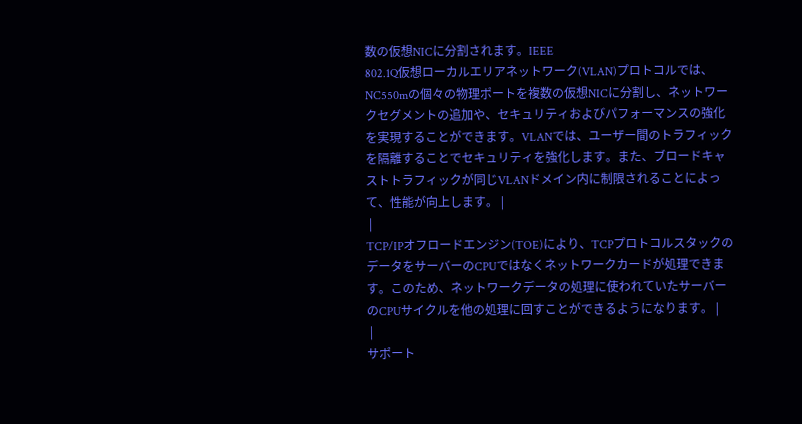数の仮想NICに分割されます。IEEE
802.1Q仮想ローカルエリアネットワーク(VLAN)プロトコルでは、NC550mの個々の物理ポートを複数の仮想NICに分割し、ネットワークセグメントの追加や、セキュリティおよびパフォーマンスの強化を実現することができます。VLANでは、ユーザー間のトラフィックを隔離することでセキュリティを強化します。また、ブロードキャストトラフィックが同じVLANドメイン内に制限されることによって、性能が向上します。 |
 |
TCP/IPオフロードエンジン(TOE)により、TCPプロトコルスタックのデータをサーバーのCPUではなくネットワークカードが処理できます。このため、ネットワークデータの処理に使われていたサーバーのCPUサイクルを他の処理に回すことができるようになります。 |
 |
サポート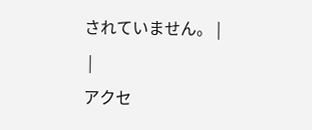されていません。 |
 |
アクセ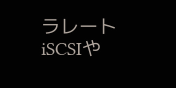ラレートiSCSIや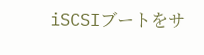iSCSIブートをサ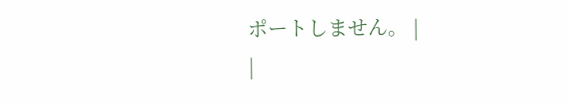ポートしません。 |
|